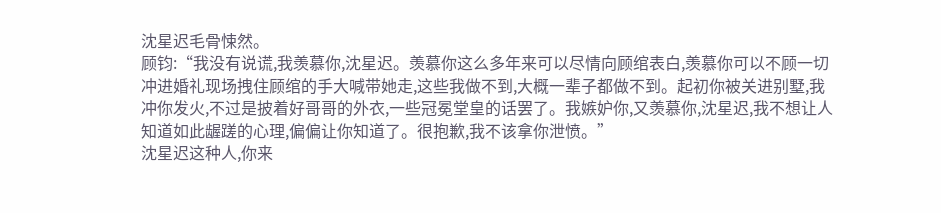沈星迟毛骨悚然。
顾钧:“我没有说谎,我羡慕你,沈星迟。羡慕你这么多年来可以尽情向顾绾表白,羡慕你可以不顾一切冲进婚礼现场拽住顾绾的手大喊带她走,这些我做不到,大概一辈子都做不到。起初你被关进别墅,我冲你发火,不过是披着好哥哥的外衣,一些冠冕堂皇的话罢了。我嫉妒你,又羡慕你,沈星迟,我不想让人知道如此龌蹉的心理,偏偏让你知道了。很抱歉,我不该拿你泄愤。”
沈星迟这种人,你来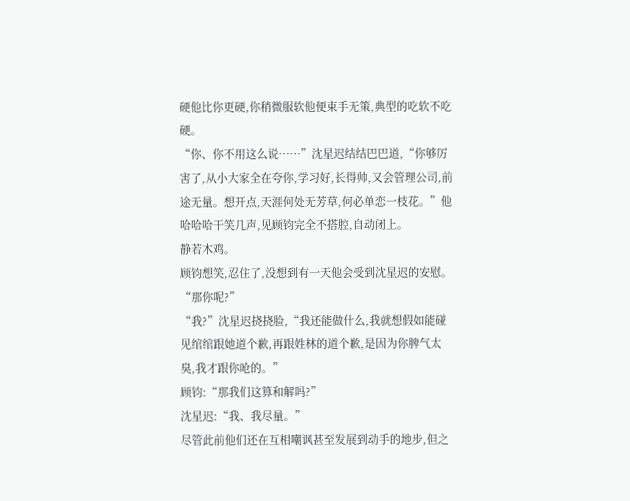硬他比你更硬,你稍微服软他便束手无策,典型的吃软不吃硬。
“你、你不用这么说……”沈星迟结结巴巴道,“你够厉害了,从小大家全在夸你,学习好,长得帅,又会管理公司,前途无量。想开点,天涯何处无芳草,何必单恋一枝花。”他哈哈哈干笑几声,见顾钧完全不搭腔,自动闭上。
静若木鸡。
顾钧想笑,忍住了,没想到有一天他会受到沈星迟的安慰。
“那你呢?”
“我?”沈星迟挠挠脸,“我还能做什么,我就想假如能碰见绾绾跟她道个歉,再跟姓林的道个歉,是因为你脾气太臭,我才跟你呛的。”
顾钧:“那我们这算和解吗?”
沈星迟:“我、我尽量。”
尽管此前他们还在互相嘲讽甚至发展到动手的地步,但之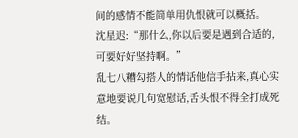间的感情不能简单用仇恨就可以概括。
沈星迟:“那什么,你以后要是遇到合适的,可要好好坚持啊。”
乱七八糟勾搭人的情话他信手拈来,真心实意地要说几句宽慰话,舌头恨不得全打成死结。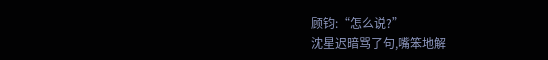顾钧:“怎么说?”
沈星迟暗骂了句,嘴笨地解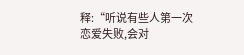释:“听说有些人第一次恋爱失败,会对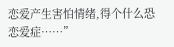恋爱产生害怕情绪,得个什么恐恋爱症……”